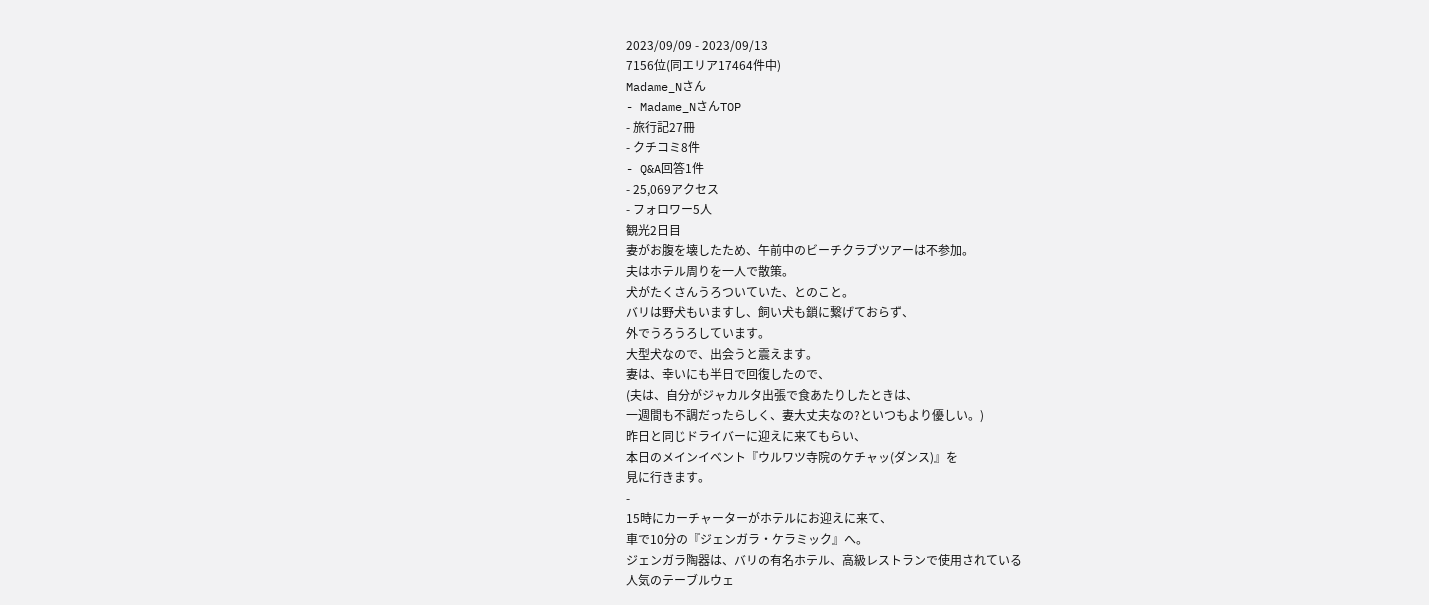2023/09/09 - 2023/09/13
7156位(同エリア17464件中)
Madame_Nさん
- Madame_NさんTOP
- 旅行記27冊
- クチコミ8件
- Q&A回答1件
- 25,069アクセス
- フォロワー5人
観光2日目
妻がお腹を壊したため、午前中のビーチクラブツアーは不参加。
夫はホテル周りを一人で散策。
犬がたくさんうろついていた、とのこと。
バリは野犬もいますし、飼い犬も鎖に繋げておらず、
外でうろうろしています。
大型犬なので、出会うと震えます。
妻は、幸いにも半日で回復したので、
(夫は、自分がジャカルタ出張で食あたりしたときは、
一週間も不調だったらしく、妻大丈夫なの?といつもより優しい。)
昨日と同じドライバーに迎えに来てもらい、
本日のメインイベント『ウルワツ寺院のケチャッ(ダンス)』を
見に行きます。
-
15時にカーチャーターがホテルにお迎えに来て、
車で10分の『ジェンガラ・ケラミック』へ。
ジェンガラ陶器は、バリの有名ホテル、高級レストランで使用されている
人気のテーブルウェ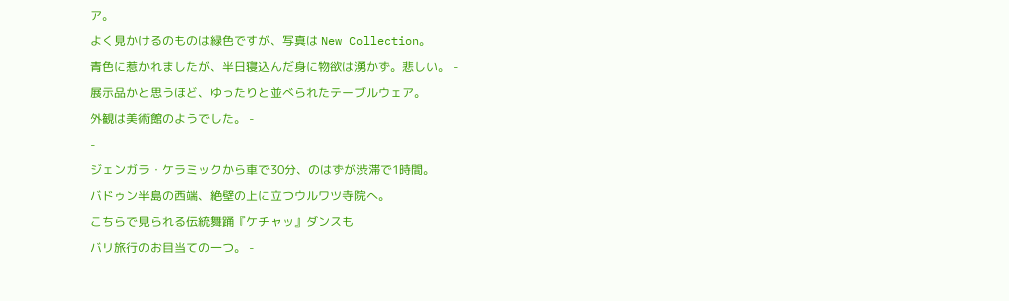ア。
よく見かけるのものは緑色ですが、写真は New Collection。
青色に惹かれましたが、半日寝込んだ身に物欲は湧かず。悲しい。 -
展示品かと思うほど、ゆったりと並べられたテーブルウェア。
外観は美術館のようでした。 -
-
ジェンガラ・ケラミックから車で30分、のはずが渋滞で1時間。
バドゥン半島の西端、絶壁の上に立つウルワツ寺院へ。
こちらで見られる伝統舞踊『ケチャッ』ダンスも
バリ旅行のお目当ての一つ。 -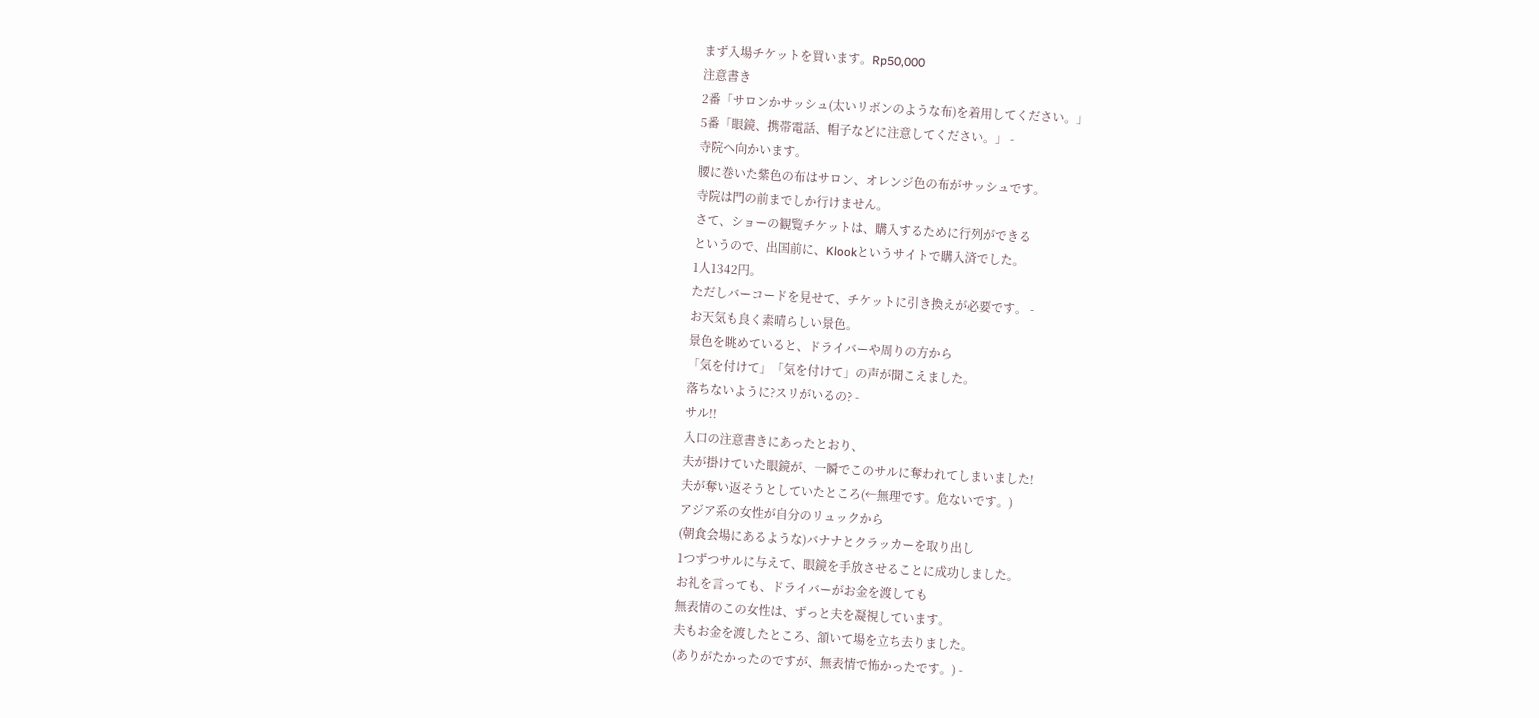まず入場チケットを買います。Rp50,000
注意書き
2番「サロンかサッシュ(太いリボンのような布)を着用してください。」
5番「眼鏡、携帯電話、帽子などに注意してください。」 -
寺院へ向かいます。
腰に巻いた紫色の布はサロン、オレンジ色の布がサッシュです。
寺院は門の前までしか行けません。
さて、ショーの観覧チケットは、購入するために行列ができる
というので、出国前に、Klookというサイトで購入済でした。
1人1342円。
ただしバーコードを見せて、チケットに引き換えが必要です。 -
お天気も良く素晴らしい景色。
景色を眺めていると、ドライバーや周りの方から
「気を付けて」「気を付けて」の声が聞こえました。
落ちないように?スリがいるの? -
サル!!
入口の注意書きにあったとおり、
夫が掛けていた眼鏡が、一瞬でこのサルに奪われてしまいました!
夫が奪い返そうとしていたところ(←無理です。危ないです。)
アジア系の女性が自分のリュックから
(朝食会場にあるような)バナナとクラッカーを取り出し
1つずつサルに与えて、眼鏡を手放させることに成功しました。
お礼を言っても、ドライバーがお金を渡しても
無表情のこの女性は、ずっと夫を凝視しています。
夫もお金を渡したところ、頷いて場を立ち去りました。
(ありがたかったのですが、無表情で怖かったです。) -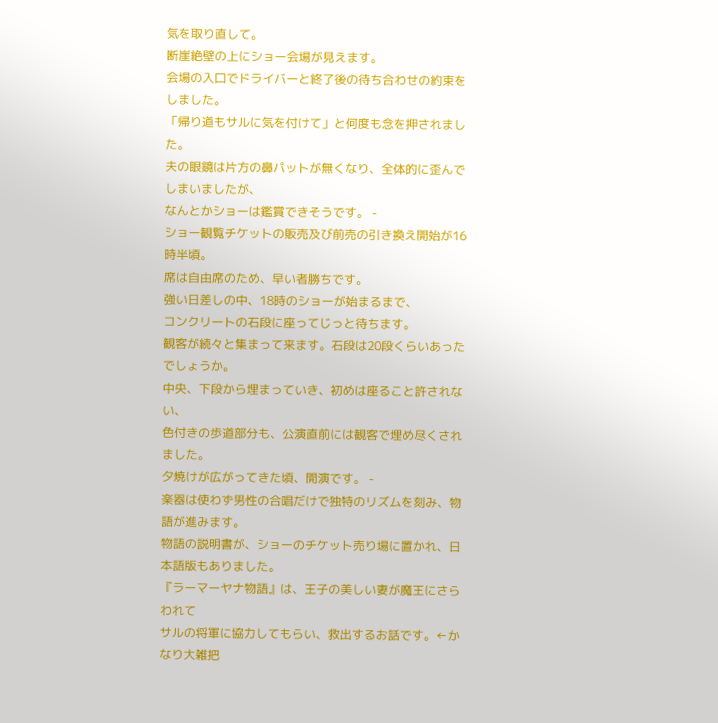気を取り直して。
断崖絶壁の上にショー会場が見えます。
会場の入口でドライバーと終了後の待ち合わせの約束をしました。
「帰り道もサルに気を付けて」と何度も念を押されました。
夫の眼鏡は片方の鼻パットが無くなり、全体的に歪んでしまいましたが、
なんとかショーは鑑賞できそうです。 -
ショー観覧チケットの販売及び前売の引き換え開始が16時半頃。
席は自由席のため、早い者勝ちです。
強い日差しの中、18時のショーが始まるまで、
コンクリートの石段に座ってじっと待ちます。
観客が続々と集まって来ます。石段は20段くらいあったでしょうか。
中央、下段から埋まっていき、初めは座ること許されない、
色付きの歩道部分も、公演直前には観客で埋め尽くされました。
夕焼けが広がってきた頃、開演です。 -
楽器は使わず男性の合唱だけで独特のリズムを刻み、物語が進みます。
物語の説明書が、ショーのチケット売り場に置かれ、日本語版もありました。
『ラーマーヤナ物語』は、王子の美しい妻が魔王にさらわれて
サルの将軍に協力してもらい、救出するお話です。←かなり大雑把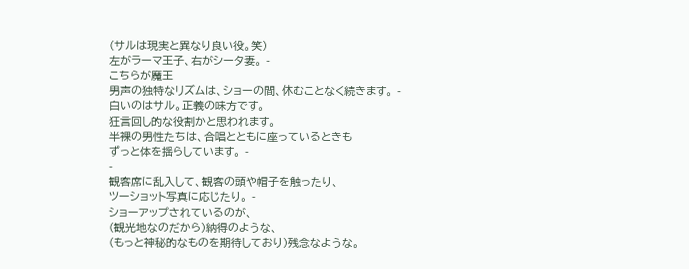(サルは現実と異なり良い役。笑)
左がラーマ王子、右がシータ妻。 -
こちらが魔王
男声の独特なリズムは、ショーの間、休むことなく続きます。 -
白いのはサル。正義の味方です。
狂言回し的な役割かと思われます。
半裸の男性たちは、合唱とともに座っているときも
ずっと体を揺らしています。 -
-
観客席に乱入して、観客の頭や帽子を触ったり、
ツーショット写真に応じたり。 -
ショーアップされているのが、
(観光地なのだから)納得のような、
(もっと神秘的なものを期待しており)残念なような。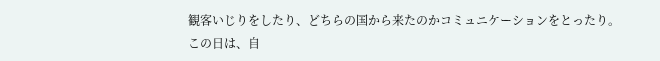観客いじりをしたり、どちらの国から来たのかコミュニケーションをとったり。
この日は、自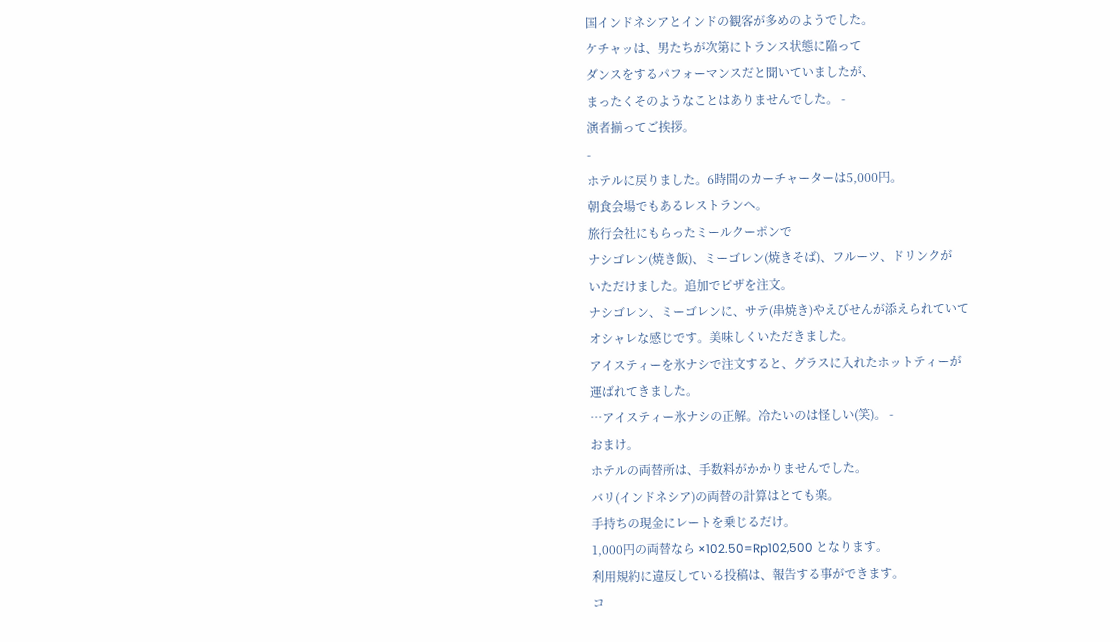国インドネシアとインドの観客が多めのようでした。
ケチャッは、男たちが次第にトランス状態に陥って
ダンスをするパフォーマンスだと聞いていましたが、
まったくそのようなことはありませんでした。 -
演者揃ってご挨拶。
-
ホテルに戻りました。6時間のカーチャーターは5,000円。
朝食会場でもあるレストランへ。
旅行会社にもらったミールクーポンで
ナシゴレン(焼き飯)、ミーゴレン(焼きそば)、フルーツ、ドリンクが
いただけました。追加でピザを注文。
ナシゴレン、ミーゴレンに、サテ(串焼き)やえびせんが添えられていて
オシャレな感じです。美味しくいただきました。
アイスティーを氷ナシで注文すると、グラスに入れたホットティーが
運ばれてきました。
…アイスティー氷ナシの正解。冷たいのは怪しい(笑)。 -
おまけ。
ホテルの両替所は、手数料がかかりませんでした。
バリ(インドネシア)の両替の計算はとても楽。
手持ちの現金にレートを乗じるだけ。
1,000円の両替なら ×102.50=Rp102,500 となります。
利用規約に違反している投稿は、報告する事ができます。
コ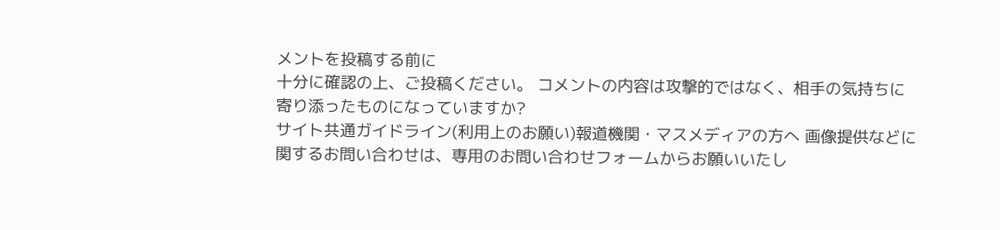メントを投稿する前に
十分に確認の上、ご投稿ください。 コメントの内容は攻撃的ではなく、相手の気持ちに寄り添ったものになっていますか?
サイト共通ガイドライン(利用上のお願い)報道機関・マスメディアの方へ 画像提供などに関するお問い合わせは、専用のお問い合わせフォームからお願いいたし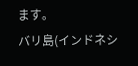ます。
バリ島(インドネシ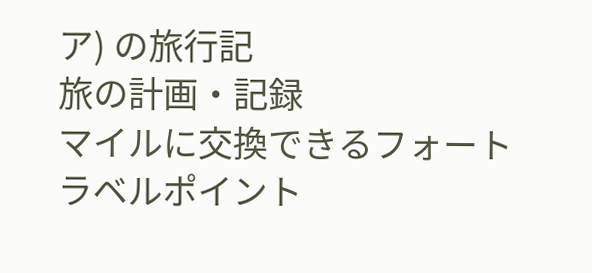ア) の旅行記
旅の計画・記録
マイルに交換できるフォートラベルポイント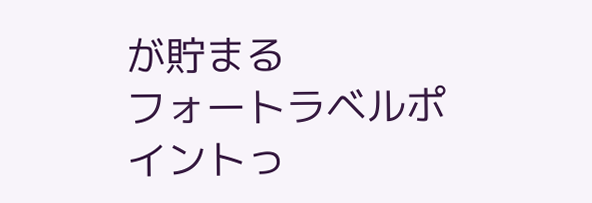が貯まる
フォートラベルポイントっ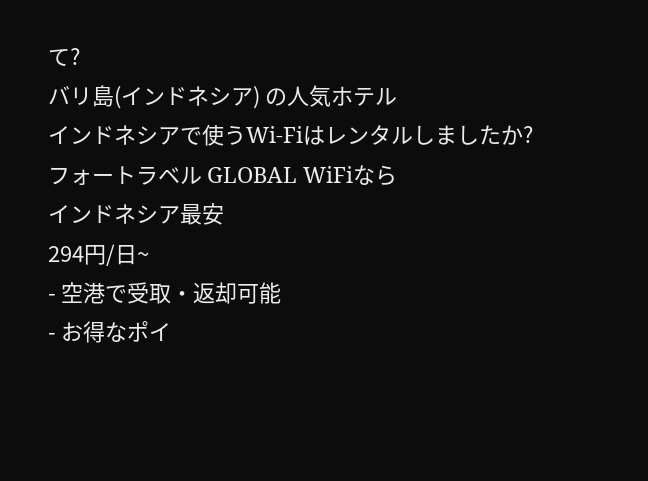て?
バリ島(インドネシア) の人気ホテル
インドネシアで使うWi-Fiはレンタルしましたか?
フォートラベル GLOBAL WiFiなら
インドネシア最安
294円/日~
- 空港で受取・返却可能
- お得なポイ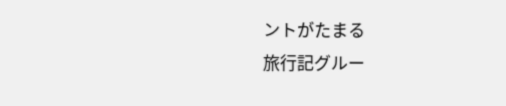ントがたまる
旅行記グルー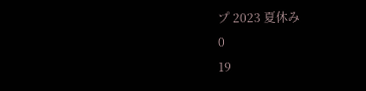プ 2023 夏休み
0
19